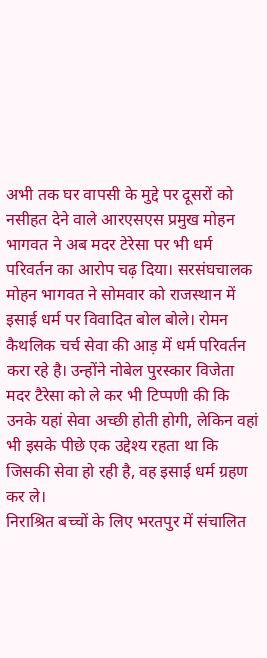अभी तक घर वापसी के मुद्दे पर दूसरों को नसीहत देने वाले आरएसएस प्रमुख मोहन भागवत ने अब मदर टेरेसा पर भी धर्म परिवर्तन का आरोप चढ़ दिया। सरसंघचालक मोहन भागवत ने सोमवार को राजस्थान में इसाई धर्म पर विवादित बोल बोले। रोमन कैथलिक चर्च सेवा की आड़ में धर्म परिवर्तन करा रहे है। उन्होंने नोबेल पुरस्कार विजेता मदर टैरेसा को ले कर भी टिप्पणी की कि उनके यहां सेवा अच्छी होती होगी, लेकिन वहां भी इसके पीछे एक उद्देश्य रहता था कि जिसकी सेवा हो रही है, वह इसाई धर्म ग्रहण कर ले।
निराश्रित बच्चों के लिए भरतपुर में संचालित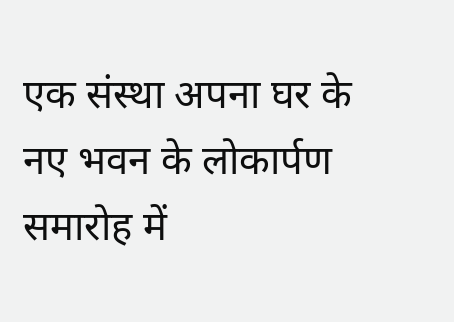एक संस्था अपना घर के नए भवन के लोकार्पण समारोह में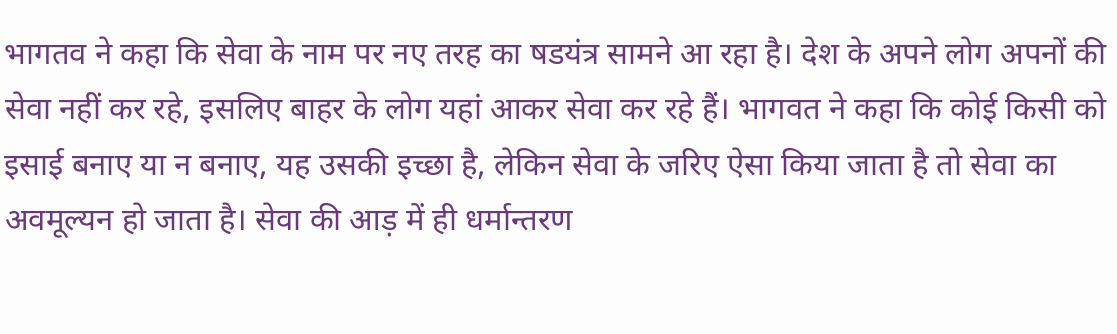भागतव ने कहा कि सेवा के नाम पर नए तरह का षडयंत्र सामने आ रहा है। देश के अपने लोग अपनों की सेवा नहीं कर रहे, इसलिए बाहर के लोग यहां आकर सेवा कर रहे हैं। भागवत ने कहा कि कोई किसी को इसाई बनाए या न बनाए, यह उसकी इच्छा है, लेकिन सेवा के जरिए ऐसा किया जाता है तो सेवा का अवमूल्यन हो जाता है। सेवा की आड़ में ही धर्मान्तरण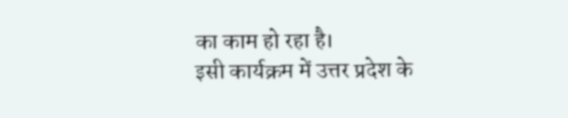का काम हो रहा है।
इसी कार्यक्रम में उत्तर प्रदेश के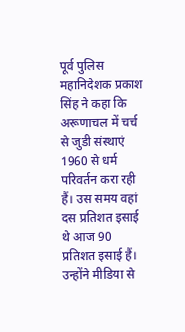पूर्व पुलिस महानिदेशक प्रकाश सिंह ने कहा कि अरूणाचल में चर्च से जुडी संस्थाएं 1960 से धर्म परिवर्तन करा रही हैं। उस समय वहां दस प्रतिशत इसाई थे आज 90 प्रतिशत इसाई हैं। उन्होंने मीडिया से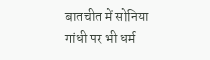बातचीत में सोनिया गांधी पर भी धर्म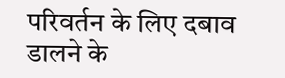परिवर्तन के लिए दबाव डालने के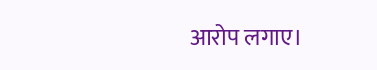आरोप लगाए।